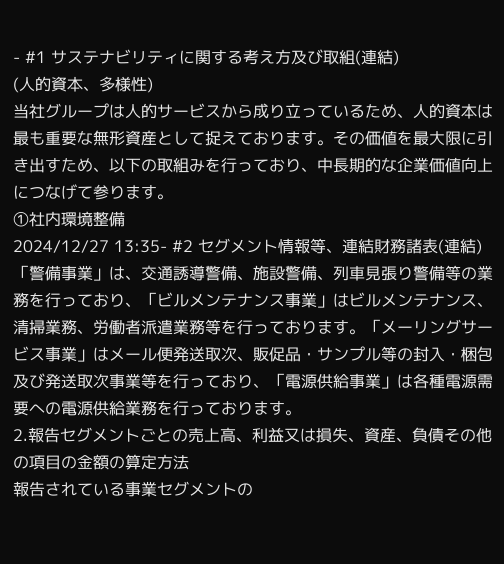- #1 サステナビリティに関する考え方及び取組(連結)
(人的資本、多様性)
当社グループは人的サービスから成り立っているため、人的資本は最も重要な無形資産として捉えております。その価値を最大限に引き出すため、以下の取組みを行っており、中長期的な企業価値向上につなげて参ります。
①社内環境整備
2024/12/27 13:35- #2 セグメント情報等、連結財務諸表(連結)
「警備事業」は、交通誘導警備、施設警備、列車見張り警備等の業務を行っており、「ビルメンテナンス事業」はビルメンテナンス、清掃業務、労働者派遣業務等を行っております。「メーリングサービス事業」はメール便発送取次、販促品・サンプル等の封入・梱包及び発送取次事業等を行っており、「電源供給事業」は各種電源需要への電源供給業務を行っております。
2.報告セグメントごとの売上高、利益又は損失、資産、負債その他の項目の金額の算定方法
報告されている事業セグメントの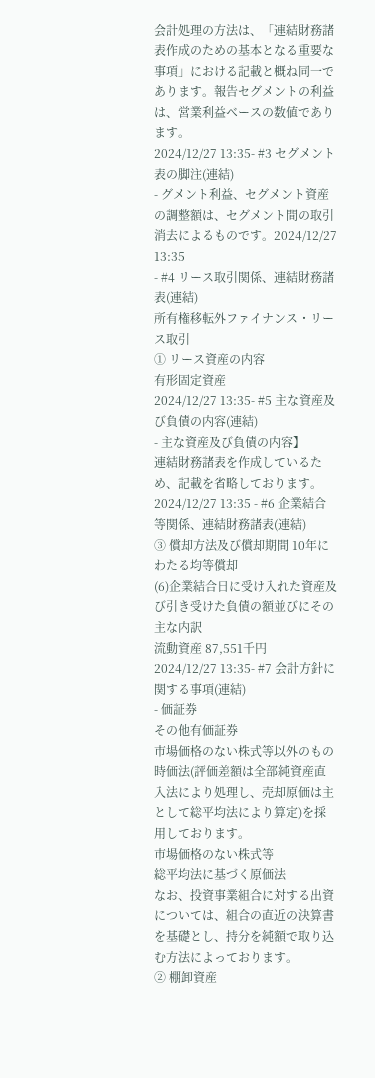会計処理の方法は、「連結財務諸表作成のための基本となる重要な事項」における記載と概ね同一であります。報告セグメントの利益は、営業利益ベースの数値であります。
2024/12/27 13:35- #3 セグメント表の脚注(連結)
- グメント利益、セグメント資産の調整額は、セグメント間の取引消去によるものです。2024/12/27 13:35
- #4 リース取引関係、連結財務諸表(連結)
所有権移転外ファイナンス・リース取引
① リース資産の内容
有形固定資産
2024/12/27 13:35- #5 主な資産及び負債の内容(連結)
- 主な資産及び負債の内容】
連結財務諸表を作成しているため、記載を省略しております。2024/12/27 13:35 - #6 企業結合等関係、連結財務諸表(連結)
③ 償却方法及び償却期間 10年にわたる均等償却
(6)企業結合日に受け入れた資産及び引き受けた負債の額並びにその主な内訳
流動資産 87,551千円
2024/12/27 13:35- #7 会計方針に関する事項(連結)
- 価証券
その他有価証券
市場価格のない株式等以外のもの
時価法(評価差額は全部純資産直入法により処理し、売却原価は主として総平均法により算定)を採用しております。
市場価格のない株式等
総平均法に基づく原価法
なお、投資事業組合に対する出資については、組合の直近の決算書を基礎とし、持分を純額で取り込む方法によっております。
② 棚卸資産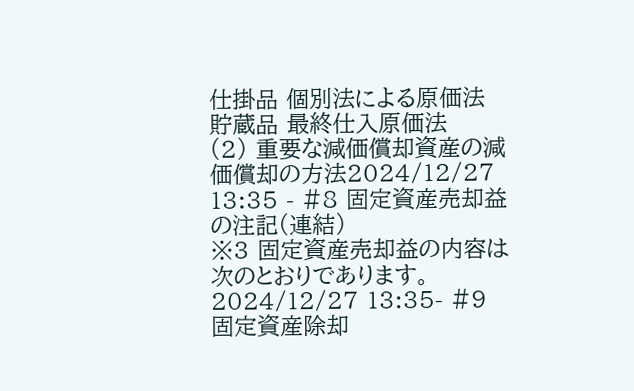仕掛品 個別法による原価法
貯蔵品 最終仕入原価法
(2) 重要な減価償却資産の減価償却の方法2024/12/27 13:35 - #8 固定資産売却益の注記(連結)
※3 固定資産売却益の内容は次のとおりであります。
2024/12/27 13:35- #9 固定資産除却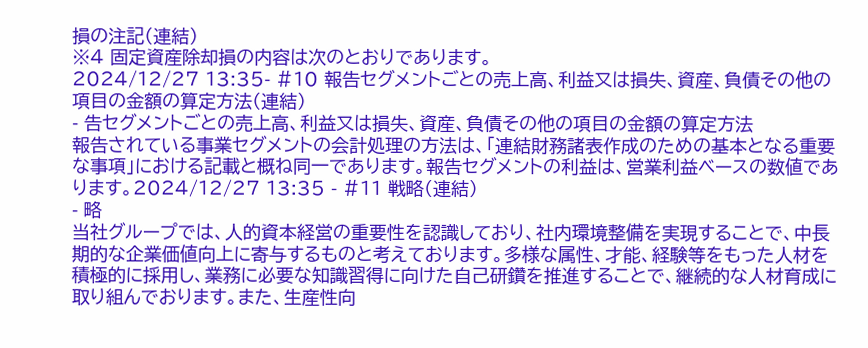損の注記(連結)
※4 固定資産除却損の内容は次のとおりであります。
2024/12/27 13:35- #10 報告セグメントごとの売上高、利益又は損失、資産、負債その他の項目の金額の算定方法(連結)
- 告セグメントごとの売上高、利益又は損失、資産、負債その他の項目の金額の算定方法
報告されている事業セグメントの会計処理の方法は、「連結財務諸表作成のための基本となる重要な事項」における記載と概ね同一であります。報告セグメントの利益は、営業利益ベースの数値であります。2024/12/27 13:35 - #11 戦略(連結)
- 略
当社グループでは、人的資本経営の重要性を認識しており、社内環境整備を実現することで、中長期的な企業価値向上に寄与するものと考えております。多様な属性、才能、経験等をもった人材を積極的に採用し、業務に必要な知識習得に向けた自己研鑽を推進することで、継続的な人材育成に取り組んでおります。また、生産性向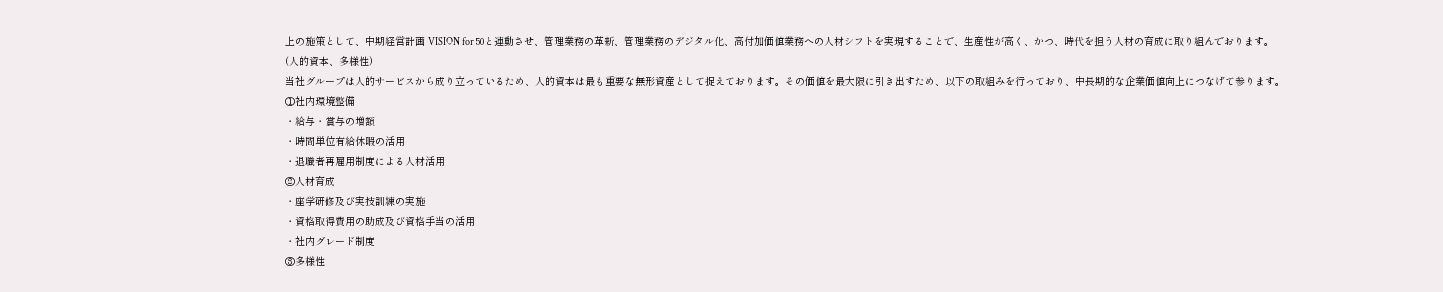上の施策として、中期経営計画 VISION for 50と連動させ、管理業務の革新、管理業務のデジタル化、高付加価値業務への人材シフトを実現することで、生産性が高く、かつ、時代を担う人材の育成に取り組んでおります。
(人的資本、多様性)
当社グループは人的サービスから成り立っているため、人的資本は最も重要な無形資産として捉えております。その価値を最大限に引き出すため、以下の取組みを行っており、中長期的な企業価値向上につなげて参ります。
①社内環境整備
・給与・賞与の増額
・時間単位有給休暇の活用
・退職者再雇用制度による人材活用
②人材育成
・座学研修及び実技訓練の実施
・資格取得費用の助成及び資格手当の活用
・社内グレード制度
③多様性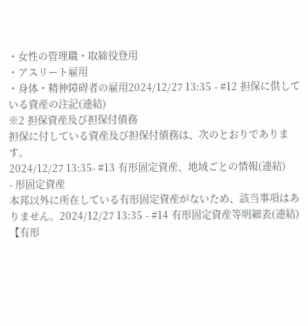・女性の管理職・取締役登用
・アスリート雇用
・身体・精神障碍者の雇用2024/12/27 13:35 - #12 担保に供している資産の注記(連結)
※2 担保資産及び担保付債務
担保に付している資産及び担保付債務は、次のとおりであります。
2024/12/27 13:35- #13 有形固定資産、地域ごとの情報(連結)
- 形固定資産
本邦以外に所在している有形固定資産がないため、該当事項はありません。2024/12/27 13:35 - #14 有形固定資産等明細表(連結)
【有形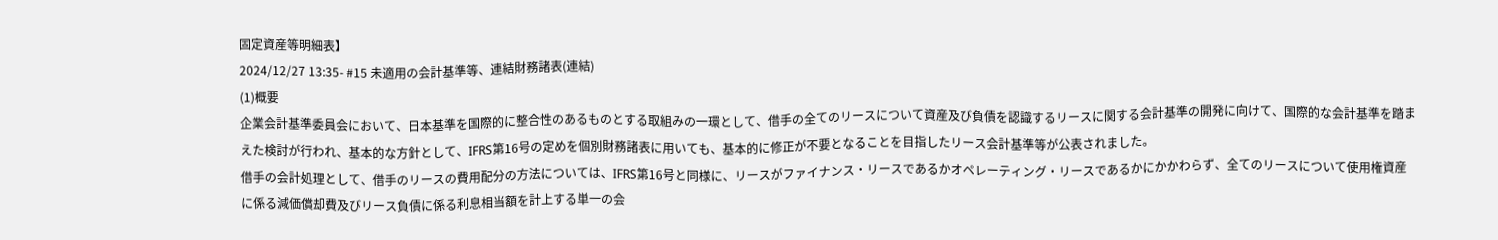固定資産等明細表】
2024/12/27 13:35- #15 未適用の会計基準等、連結財務諸表(連結)
(1)概要
企業会計基準委員会において、日本基準を国際的に整合性のあるものとする取組みの一環として、借手の全てのリースについて資産及び負債を認識するリースに関する会計基準の開発に向けて、国際的な会計基準を踏まえた検討が行われ、基本的な方針として、IFRS第16号の定めを個別財務諸表に用いても、基本的に修正が不要となることを目指したリース会計基準等が公表されました。
借手の会計処理として、借手のリースの費用配分の方法については、IFRS第16号と同様に、リースがファイナンス・リースであるかオペレーティング・リースであるかにかかわらず、全てのリースについて使用権資産に係る減価償却費及びリース負債に係る利息相当額を計上する単一の会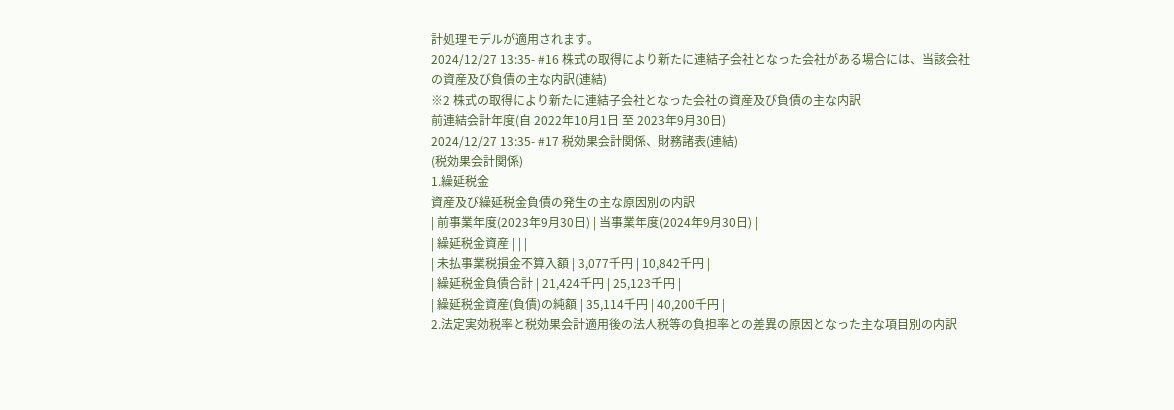計処理モデルが適用されます。
2024/12/27 13:35- #16 株式の取得により新たに連結子会社となった会社がある場合には、当該会社の資産及び負債の主な内訳(連結)
※2 株式の取得により新たに連結子会社となった会社の資産及び負債の主な内訳
前連結会計年度(自 2022年10月1日 至 2023年9月30日)
2024/12/27 13:35- #17 税効果会計関係、財務諸表(連結)
(税効果会計関係)
1.繰延税金
資産及び繰延税金負債の発生の主な原因別の内訳
| 前事業年度(2023年9月30日) | 当事業年度(2024年9月30日) |
| 繰延税金資産 | | |
| 未払事業税損金不算入額 | 3,077千円 | 10,842千円 |
| 繰延税金負債合計 | 21,424千円 | 25,123千円 |
| 繰延税金資産(負債)の純額 | 35,114千円 | 40,200千円 |
2.法定実効税率と税効果会計適用後の法人税等の負担率との差異の原因となった主な項目別の内訳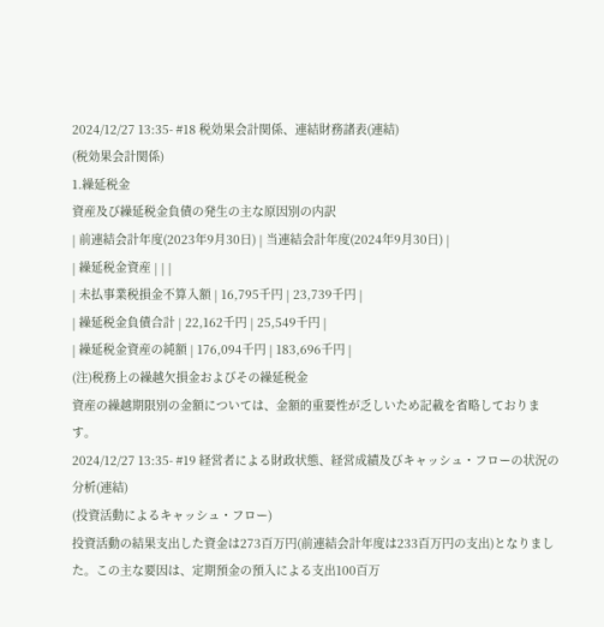2024/12/27 13:35- #18 税効果会計関係、連結財務諸表(連結)
(税効果会計関係)
1.繰延税金
資産及び繰延税金負債の発生の主な原因別の内訳
| 前連結会計年度(2023年9月30日) | 当連結会計年度(2024年9月30日) |
| 繰延税金資産 | | |
| 未払事業税損金不算入額 | 16,795千円 | 23,739千円 |
| 繰延税金負債合計 | 22,162千円 | 25,549千円 |
| 繰延税金資産の純額 | 176,094千円 | 183,696千円 |
(注)税務上の繰越欠損金およびその繰延税金
資産の繰越期限別の金額については、金額的重要性が乏しいため記載を省略しております。
2024/12/27 13:35- #19 経営者による財政状態、経営成績及びキャッシュ・フローの状況の分析(連結)
(投資活動によるキャッシュ・フロー)
投資活動の結果支出した資金は273百万円(前連結会計年度は233百万円の支出)となりました。この主な要因は、定期預金の預入による支出100百万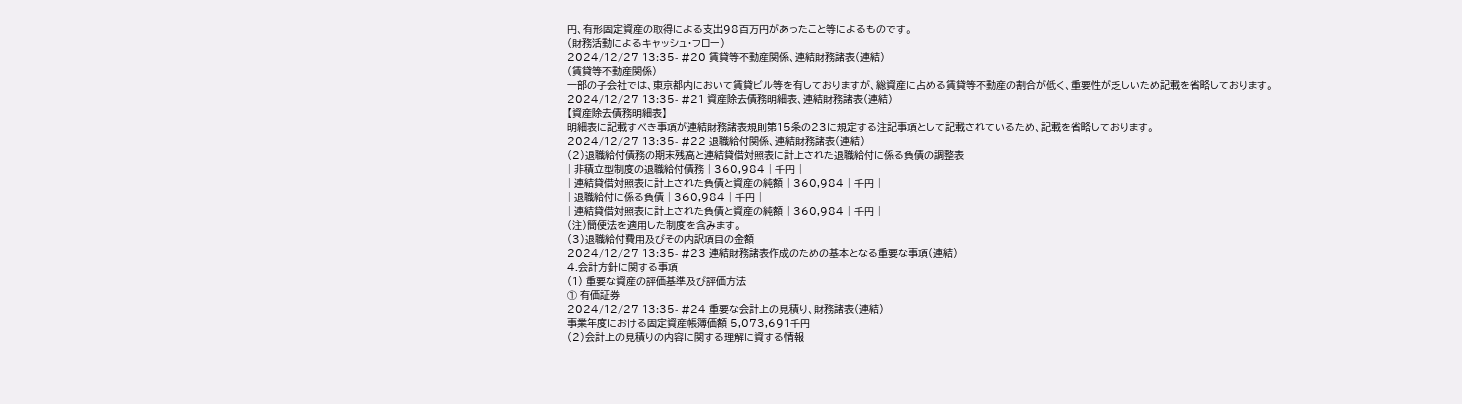円、有形固定資産の取得による支出98百万円があったこと等によるものです。
(財務活動によるキャッシュ・フロー)
2024/12/27 13:35- #20 賃貸等不動産関係、連結財務諸表(連結)
(賃貸等不動産関係)
一部の子会社では、東京都内において賃貸ビル等を有しておりますが、総資産に占める賃貸等不動産の割合が低く、重要性が乏しいため記載を省略しております。
2024/12/27 13:35- #21 資産除去債務明細表、連結財務諸表(連結)
【資産除去債務明細表】
明細表に記載すべき事項が連結財務諸表規則第15条の23に規定する注記事項として記載されているため、記載を省略しております。
2024/12/27 13:35- #22 退職給付関係、連結財務諸表(連結)
(2)退職給付債務の期末残高と連結貸借対照表に計上された退職給付に係る負債の調整表
| 非積立型制度の退職給付債務 | 360,984 | 千円 |
| 連結貸借対照表に計上された負債と資産の純額 | 360,984 | 千円 |
| 退職給付に係る負債 | 360,984 | 千円 |
| 連結貸借対照表に計上された負債と資産の純額 | 360,984 | 千円 |
(注)簡便法を適用した制度を含みます。
(3)退職給付費用及びその内訳項目の金額
2024/12/27 13:35- #23 連結財務諸表作成のための基本となる重要な事項(連結)
4.会計方針に関する事項
(1) 重要な資産の評価基準及び評価方法
① 有価証券
2024/12/27 13:35- #24 重要な会計上の見積り、財務諸表(連結)
事業年度における固定資産帳簿価額 5,073,691千円
(2)会計上の見積りの内容に関する理解に資する情報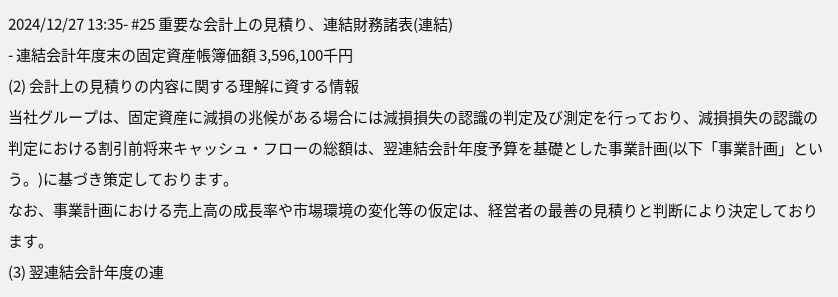2024/12/27 13:35- #25 重要な会計上の見積り、連結財務諸表(連結)
- 連結会計年度末の固定資産帳簿価額 3,596,100千円
(2) 会計上の見積りの内容に関する理解に資する情報
当社グループは、固定資産に減損の兆候がある場合には減損損失の認識の判定及び測定を行っており、減損損失の認識の判定における割引前将来キャッシュ・フローの総額は、翌連結会計年度予算を基礎とした事業計画(以下「事業計画」という。)に基づき策定しております。
なお、事業計画における売上高の成長率や市場環境の変化等の仮定は、経営者の最善の見積りと判断により決定しております。
(3) 翌連結会計年度の連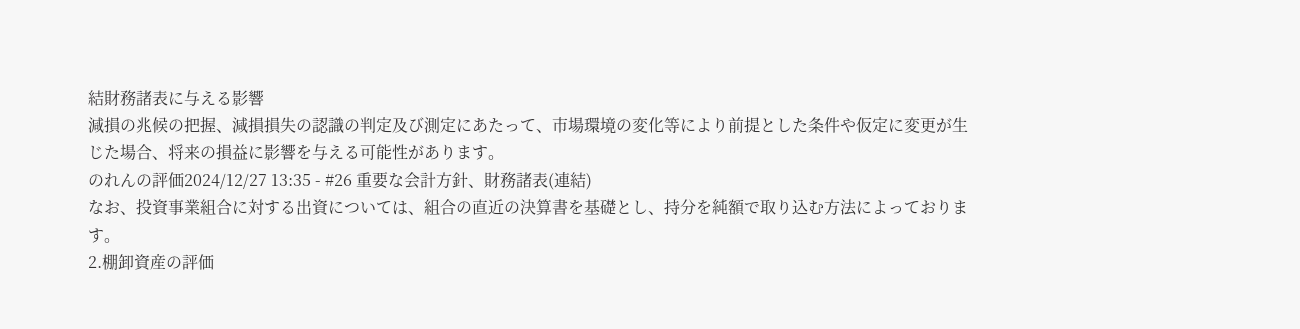結財務諸表に与える影響
減損の兆候の把握、減損損失の認識の判定及び測定にあたって、市場環境の変化等により前提とした条件や仮定に変更が生じた場合、将来の損益に影響を与える可能性があります。
のれんの評価2024/12/27 13:35 - #26 重要な会計方針、財務諸表(連結)
なお、投資事業組合に対する出資については、組合の直近の決算書を基礎とし、持分を純額で取り込む方法によっております。
2.棚卸資産の評価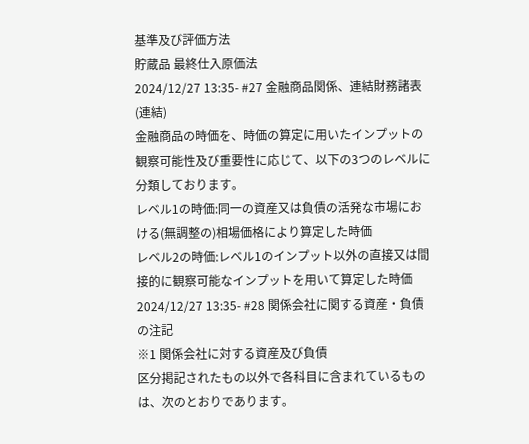基準及び評価方法
貯蔵品 最終仕入原価法
2024/12/27 13:35- #27 金融商品関係、連結財務諸表(連結)
金融商品の時価を、時価の算定に用いたインプットの観察可能性及び重要性に応じて、以下の3つのレベルに分類しております。
レベル1の時価:同一の資産又は負債の活発な市場における(無調整の)相場価格により算定した時価
レベル2の時価:レベル1のインプット以外の直接又は間接的に観察可能なインプットを用いて算定した時価
2024/12/27 13:35- #28 関係会社に関する資産・負債の注記
※1 関係会社に対する資産及び負債
区分掲記されたもの以外で各科目に含まれているものは、次のとおりであります。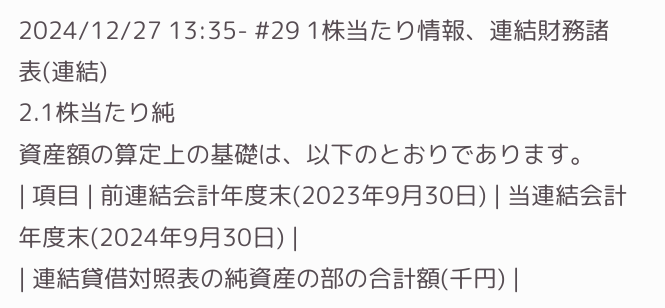2024/12/27 13:35- #29 1株当たり情報、連結財務諸表(連結)
2.1株当たり純
資産額の算定上の基礎は、以下のとおりであります。
| 項目 | 前連結会計年度末(2023年9月30日) | 当連結会計年度末(2024年9月30日) |
| 連結貸借対照表の純資産の部の合計額(千円) |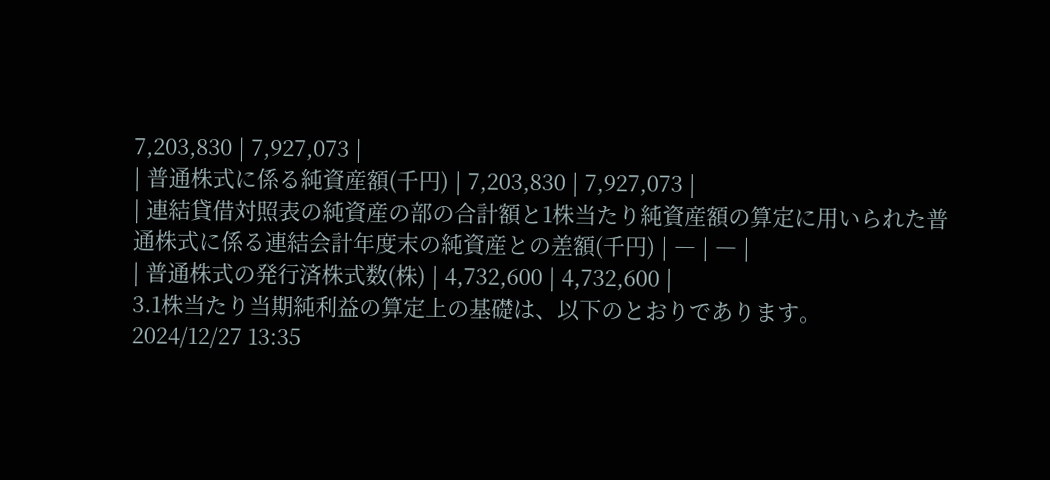7,203,830 | 7,927,073 |
| 普通株式に係る純資産額(千円) | 7,203,830 | 7,927,073 |
| 連結貸借対照表の純資産の部の合計額と1株当たり純資産額の算定に用いられた普通株式に係る連結会計年度末の純資産との差額(千円) | ― | ― |
| 普通株式の発行済株式数(株) | 4,732,600 | 4,732,600 |
3.1株当たり当期純利益の算定上の基礎は、以下のとおりであります。
2024/12/27 13:35